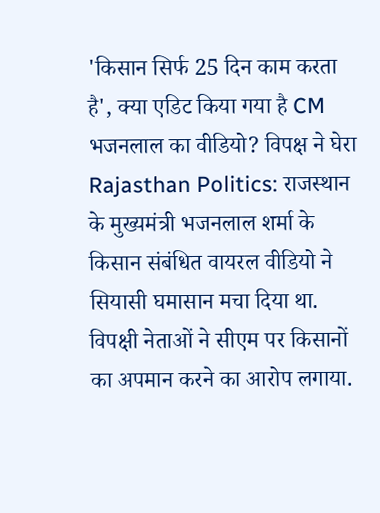'किसान सिर्फ 25 दिन काम करता है', क्या एडिट किया गया है CM भजनलाल का वीडियो? विपक्ष ने घेरा
Rajasthan Politics: राजस्थान के मुख्यमंत्री भजनलाल शर्मा के किसान संबंधित वायरल वीडियो ने सियासी घमासान मचा दिया था. विपक्षी नेताओं ने सीएम पर किसानों का अपमान करने का आरोप लगाया.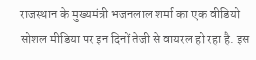राजस्थान के मुख्यमंत्री भजनलाल शर्मा का एक वीडियो सोशल मीडिया पर इन दिनों तेजी से वायरल हो रहा है. इस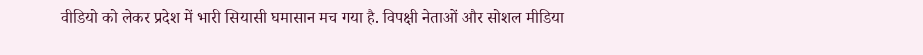वीडियो को लेकर प्रदेश में भारी सियासी घमासान मच गया है. विपक्षी नेताओं और सोशल मीडिया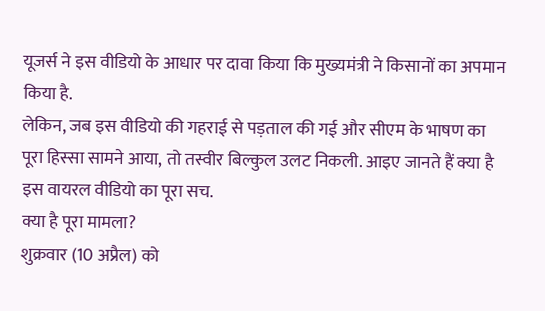यूजर्स ने इस वीडियो के आधार पर दावा किया कि मुख्यमंत्री ने किसानों का अपमान किया है.
लेकिन, जब इस वीडियो की गहराई से पड़ताल की गई और सीएम के भाषण का पूरा हिस्सा सामने आया, तो तस्वीर बिल्कुल उलट निकली. आइए जानते हैं क्या है इस वायरल वीडियो का पूरा सच.
क्या है पूरा मामला?
शुक्रवार (10 अप्रैल) को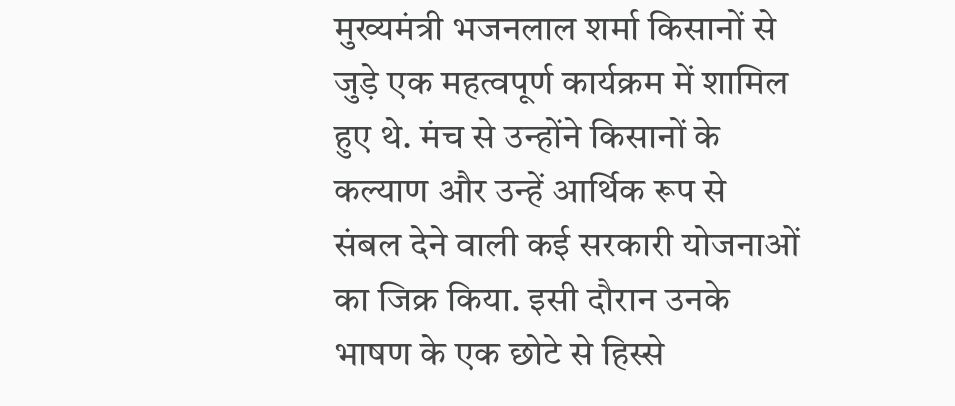मुख्यमंत्री भजनलाल शर्मा किसानों से जुड़े एक महत्वपूर्ण कार्यक्रम में शामिल हुए थे. मंच से उन्होंने किसानों के कल्याण और उन्हें आर्थिक रूप से संबल देने वाली कई सरकारी योजनाओं का जिक्र किया. इसी दौरान उनके भाषण के एक छोटे से हिस्से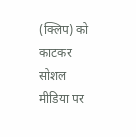(क्लिप) को काटकर सोशल मीडिया पर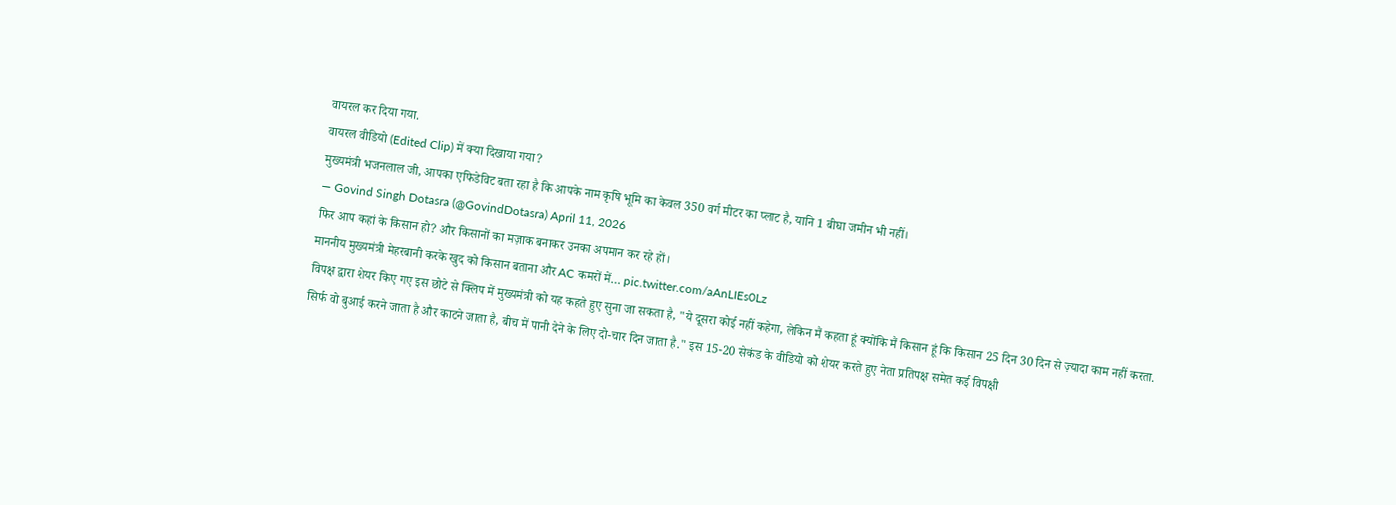वायरल कर दिया गया.
वायरल वीडियो (Edited Clip) में क्या दिखाया गया?
मुख्यमंत्री भजनलाल जी, आपका एफिडेविट बता रहा है कि आपके नाम कृषि भूमि का केवल 350 वर्ग मीटर का प्लाट है, यानि 1 बीघा जमीन भी नहीं।
— Govind Singh Dotasra (@GovindDotasra) April 11, 2026
फिर आप कहां के किसान हो? और किसानों का मज़ाक बनाकर उनका अपमान कर रहे हों।
माननीय मुख्यमंत्री मेहरबानी करके खुद को किसान बताना और AC कमरों में… pic.twitter.com/aAnLIEs0Lz
विपक्ष द्वारा शेयर किए गए इस छोटे से क्लिप में मुख्यमंत्री को यह कहते हुए सुना जा सकता है, "ये दूसरा कोई नहीं कहेगा, लेकिन मैं कहता हूं क्योंकि मैं किसान हूं कि किसान 25 दिन 30 दिन से ज़्यादा काम नहीं करता. सिर्फ वो बुआई करने जाता है और काटने जाता है, बीच में पानी देने के लिए दो-चार दिन जाता है." इस 15-20 सेकंड के वीडियो को शेयर करते हुए नेता प्रतिपक्ष समेत कई विपक्षी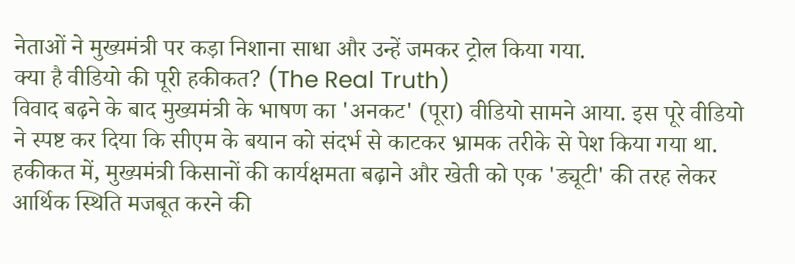नेताओं ने मुख्यमंत्री पर कड़ा निशाना साधा और उन्हें जमकर ट्रोल किया गया.
क्या है वीडियो की पूरी हकीकत? (The Real Truth)
विवाद बढ़ने के बाद मुख्यमंत्री के भाषण का 'अनकट' (पूरा) वीडियो सामने आया. इस पूरे वीडियो ने स्पष्ट कर दिया कि सीएम के बयान को संदर्भ से काटकर भ्रामक तरीके से पेश किया गया था. हकीकत में, मुख्यमंत्री किसानों की कार्यक्षमता बढ़ाने और खेती को एक 'ड्यूटी' की तरह लेकर आर्थिक स्थिति मजबूत करने की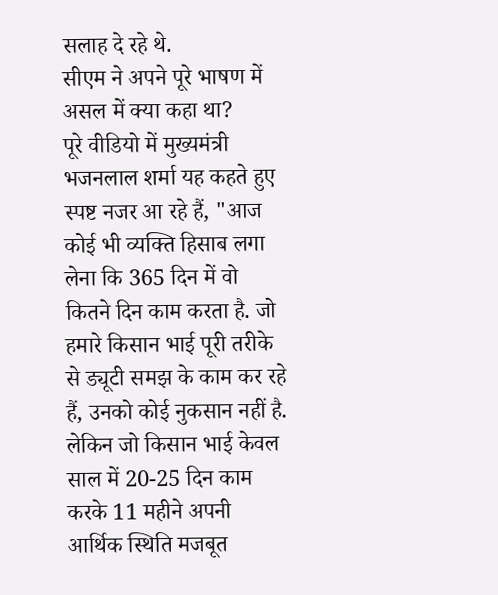सलाह दे रहे थे.
सीएम ने अपने पूरे भाषण में असल में क्या कहा था?
पूरे वीडियो में मुख्यमंत्री भजनलाल शर्मा यह कहते हुए स्पष्ट नजर आ रहे हैं, "आज कोई भी व्यक्ति हिसाब लगा लेना कि 365 दिन में वो कितने दिन काम करता है. जो हमारे किसान भाई पूरी तरीके से ड्यूटी समझ के काम कर रहे हैं, उनको कोई नुकसान नहीं है. लेकिन जो किसान भाई केवल साल में 20-25 दिन काम करके 11 महीने अपनी आर्थिक स्थिति मजबूत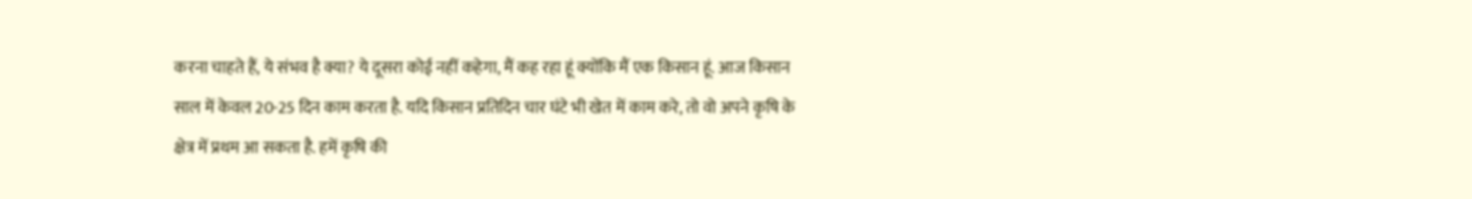करना चाहते हैं, ये संभव है क्या? ये दूसरा कोई नहीं कहेगा, मैं कह रहा हूं क्योंकि मैं एक किसान हूं. आज किसान साल में केवल 20-25 दिन काम करता है. यदि किसान प्रतिदिन चार घंटे भी खेत में काम करे, तो वो अपने कृषि के क्षेत्र में प्रथम आ सकता है. हमें कृषि की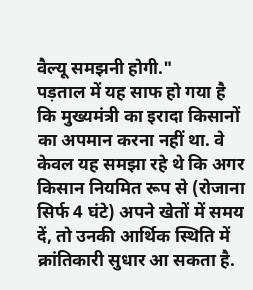वैल्यू समझनी होगी."
पड़ताल में यह साफ हो गया है कि मुख्यमंत्री का इरादा किसानों का अपमान करना नहीं था. वे केवल यह समझा रहे थे कि अगर किसान नियमित रूप से (रोजाना सिर्फ 4 घंटे) अपने खेतों में समय दें, तो उनकी आर्थिक स्थिति में क्रांतिकारी सुधार आ सकता है.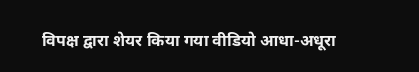विपक्ष द्वारा शेयर किया गया वीडियो आधा-अधूरा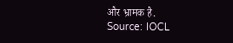और भ्रामक है.
Source: IOCL